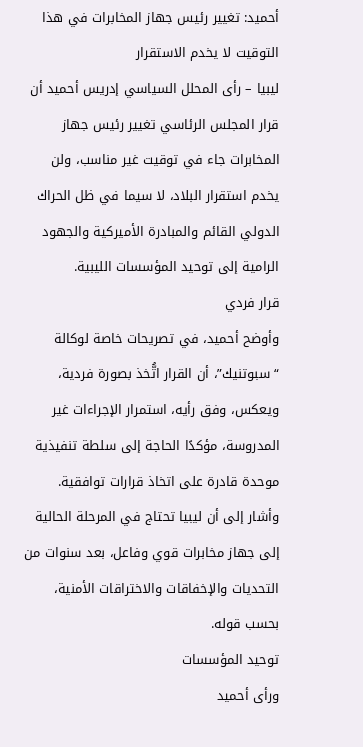أحميد: تغيير رئيس جهاز المخابرات في هذا التوقيت لا يخدم الاستقرار
ليبيا – رأى المحلل السياسي إدريس أحميد أن قرار المجلس الرئاسي تغيير رئيس جهاز المخابرات جاء في توقيت غير مناسب، ولن يخدم استقرار البلاد، لا سيما في ظل الحراك الدولي القائم والمبادرة الأميركية والجهود الرامية إلى توحيد المؤسسات الليبية.
قرار فردي
وأوضح أحميد، في تصريحات خاصة لوكالة “سبوتنيك”، أن القرار اتُّخذ بصورة فردية، ويعكس، وفق رأيه، استمرار الإجراءات غير المدروسة، مؤكدًا الحاجة إلى سلطة تنفيذية موحدة قادرة على اتخاذ قرارات توافقية.
وأشار إلى أن ليبيا تحتاج في المرحلة الحالية إلى جهاز مخابرات قوي وفاعل، بعد سنوات من التحديات والإخفاقات والاختراقات الأمنية، بحسب قوله.
توحيد المؤسسات
ورأى أحميد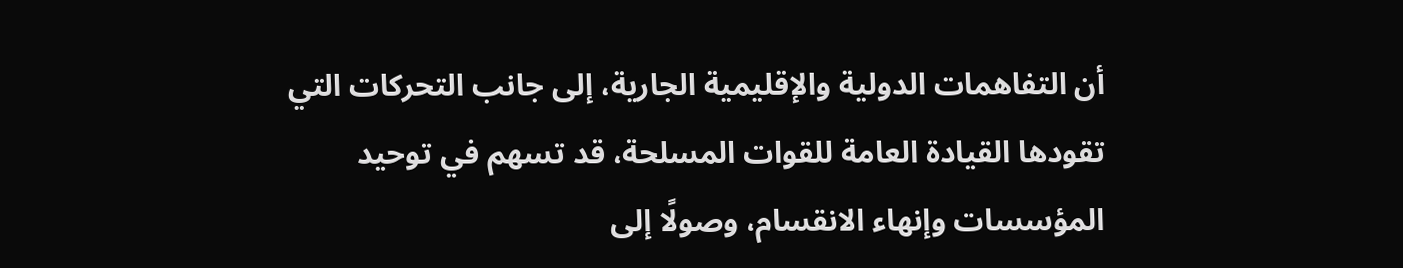أن التفاهمات الدولية والإقليمية الجارية، إلى جانب التحركات التي تقودها القيادة العامة للقوات المسلحة، قد تسهم في توحيد المؤسسات وإنهاء الانقسام، وصولًا إلى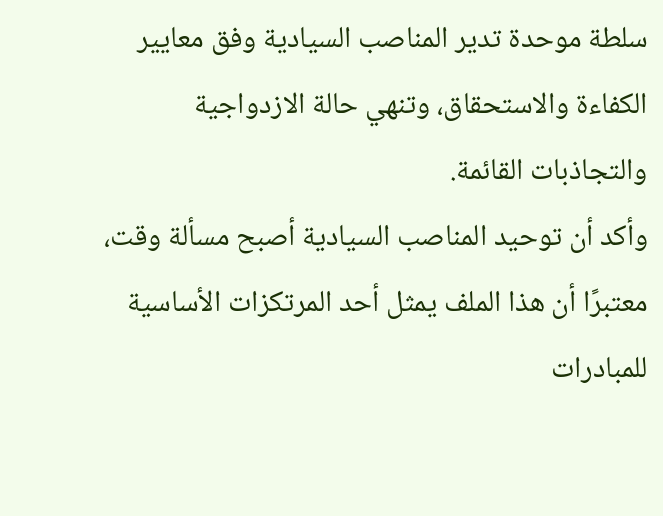سلطة موحدة تدير المناصب السيادية وفق معايير الكفاءة والاستحقاق، وتنهي حالة الازدواجية والتجاذبات القائمة.
وأكد أن توحيد المناصب السيادية أصبح مسألة وقت، معتبرًا أن هذا الملف يمثل أحد المرتكزات الأساسية للمبادرات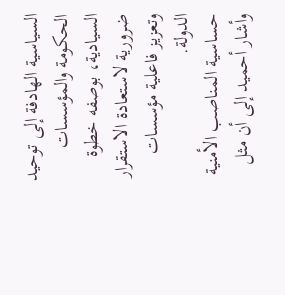السياسية الهادفة إلى توحيد الحكومة والمؤسسات السيادية، بوصفه خطوة ضرورية لاستعادة الاستقرار وتعزيز فاعلية مؤسسات الدولة.
حساسية المناصب الأمنية
وأشار أحميد إلى أن مثل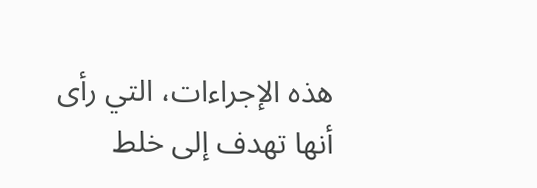هذه الإجراءات، التي رأى أنها تهدف إلى خلط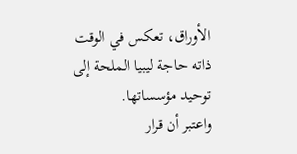الأوراق، تعكس في الوقت ذاته حاجة ليبيا الملحة إلى توحيد مؤسساتها.
واعتبر أن قرار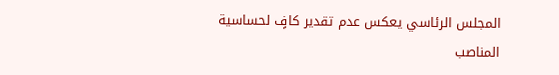المجلس الرئاسي يعكس عدم تقدير كافٍ لحساسية المناصب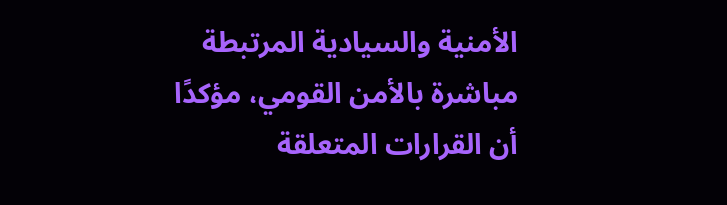الأمنية والسيادية المرتبطة مباشرة بالأمن القومي، مؤكدًا أن القرارات المتعلقة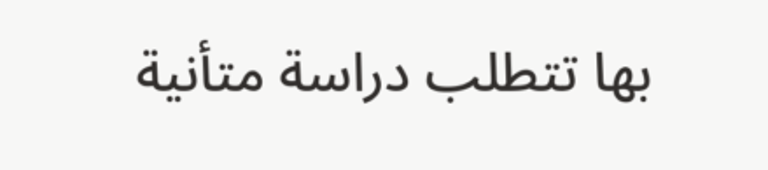بها تتطلب دراسة متأنية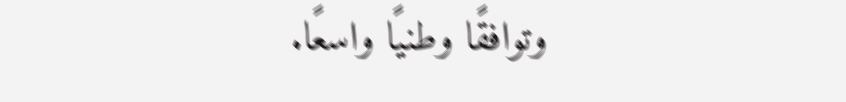وتوافقًا وطنيًا واسعًا.